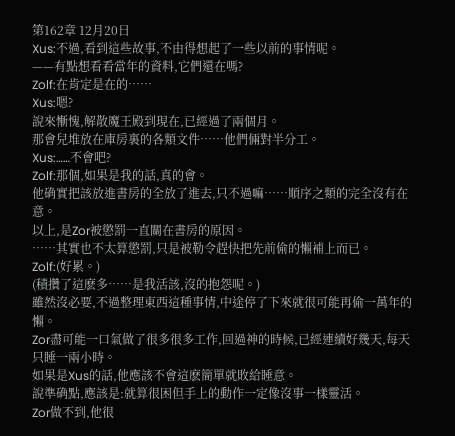第162章 12月20日
Xus:不過,看到這些故事,不由得想起了一些以前的事情呢。
——有點想看看當年的資料,它們還在嗎?
Zolf:在肯定是在的……
Xus:嗯?
說來慚愧,解散魔王殿到現在,已經過了兩個月。
那會兒堆放在庫房裏的各類文件……他們倆對半分工。
Xus:……不會吧?
Zolf:那個,如果是我的話,真的會。
他确實把該放進書房的全放了進去,只不過嘛……順序之類的完全沒有在意。
以上,是Zor被懲罰一直關在書房的原因。
……其實也不太算懲罰,只是被勒令趕快把先前偷的懶補上而已。
Zolf:(好累。)
(積攢了這麽多……是我活該,沒的抱怨呢。)
雖然沒必要,不過整理東西這種事情,中途停了下來就很可能再偷一萬年的懶。
Zor盡可能一口氣做了很多很多工作,回過神的時候,已經連續好幾天,每天只睡一兩小時。
如果是Xus的話,他應該不會這麽簡單就敗給睡意。
說準确點,應該是:就算很困但手上的動作一定像沒事一樣靈活。
Zor做不到,他很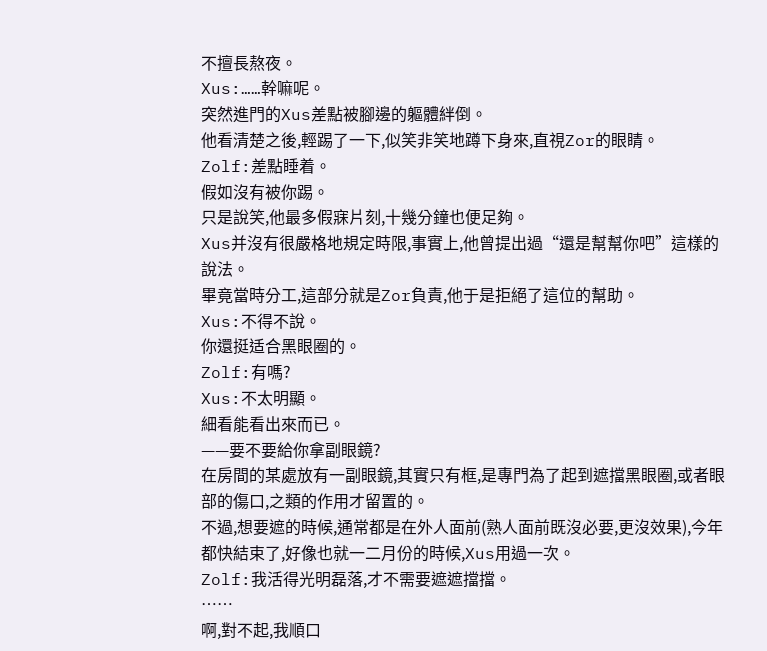不擅長熬夜。
Xus:……幹嘛呢。
突然進門的Xus差點被腳邊的軀體絆倒。
他看清楚之後,輕踢了一下,似笑非笑地蹲下身來,直視Zor的眼睛。
Zolf:差點睡着。
假如沒有被你踢。
只是說笑,他最多假寐片刻,十幾分鐘也便足夠。
Xus并沒有很嚴格地規定時限,事實上,他曾提出過“還是幫幫你吧”這樣的說法。
畢竟當時分工,這部分就是Zor負責,他于是拒絕了這位的幫助。
Xus:不得不說。
你還挺适合黑眼圈的。
Zolf:有嗎?
Xus:不太明顯。
細看能看出來而已。
——要不要給你拿副眼鏡?
在房間的某處放有一副眼鏡,其實只有框,是專門為了起到遮擋黑眼圈,或者眼部的傷口,之類的作用才留置的。
不過,想要遮的時候,通常都是在外人面前(熟人面前既沒必要,更沒效果),今年都快結束了,好像也就一二月份的時候,Xus用過一次。
Zolf:我活得光明磊落,才不需要遮遮擋擋。
……
啊,對不起,我順口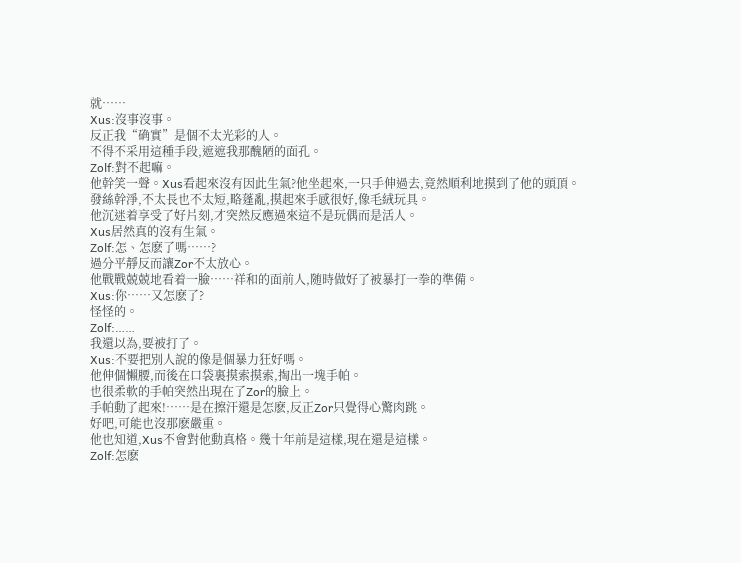就……
Xus:沒事沒事。
反正我“确實”是個不太光彩的人。
不得不采用這種手段,遮遮我那醜陋的面孔。
Zolf:對不起嘛。
他幹笑一聲。Xus看起來沒有因此生氣?他坐起來,一只手伸過去,竟然順利地摸到了他的頭頂。
發絲幹淨,不太長也不太短,略蓬亂,摸起來手感很好,像毛絨玩具。
他沉迷着享受了好片刻,才突然反應過來這不是玩偶而是活人。
Xus居然真的沒有生氣。
Zolf:怎、怎麽了嗎……?
過分平靜反而讓Zor不太放心。
他戰戰兢兢地看着一臉……祥和的面前人,随時做好了被暴打一拳的準備。
Xus:你……又怎麽了?
怪怪的。
Zolf:……
我還以為,要被打了。
Xus:不要把別人說的像是個暴力狂好嗎。
他伸個懶腰,而後在口袋裏摸索摸索,掏出一塊手帕。
也很柔軟的手帕突然出現在了Zor的臉上。
手帕動了起來!……是在擦汗還是怎麽,反正Zor只覺得心驚肉跳。
好吧,可能也沒那麽嚴重。
他也知道,Xus不會對他動真格。幾十年前是這樣,現在還是這樣。
Zolf:怎麽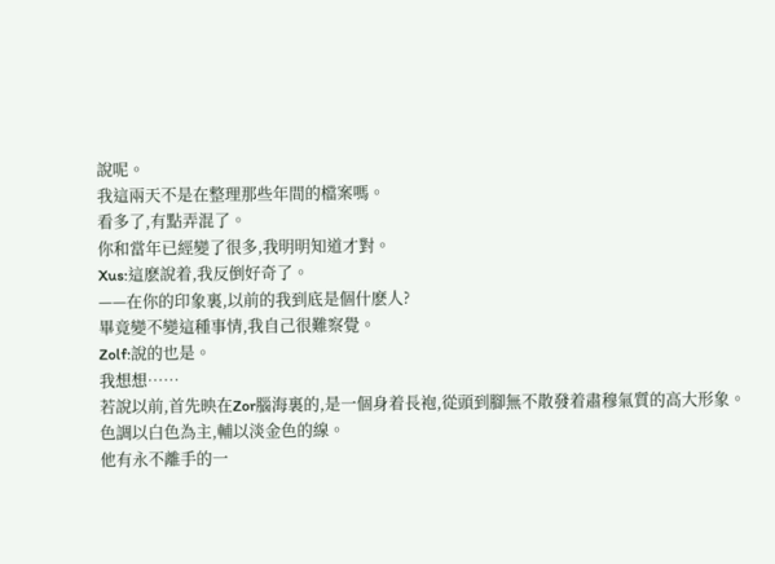說呢。
我這兩天不是在整理那些年間的檔案嗎。
看多了,有點弄混了。
你和當年已經變了很多,我明明知道才對。
Xus:這麽說着,我反倒好奇了。
——在你的印象裏,以前的我到底是個什麽人?
畢竟變不變這種事情,我自己很難察覺。
Zolf:說的也是。
我想想……
若說以前,首先映在Zor腦海裏的,是一個身着長袍,從頭到腳無不散發着肅穆氣質的高大形象。
色調以白色為主,輔以淡金色的線。
他有永不離手的一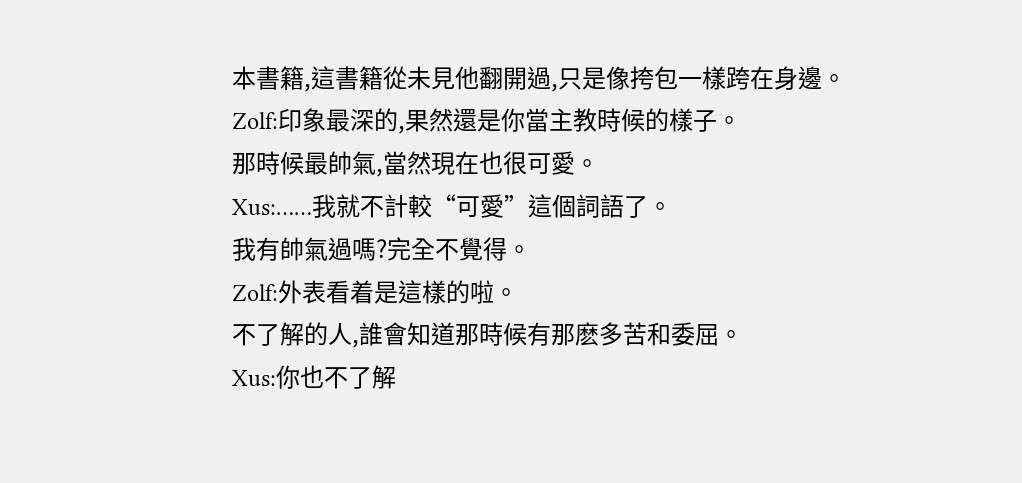本書籍,這書籍從未見他翻開過,只是像挎包一樣跨在身邊。
Zolf:印象最深的,果然還是你當主教時候的樣子。
那時候最帥氣,當然現在也很可愛。
Xus:……我就不計較“可愛”這個詞語了。
我有帥氣過嗎?完全不覺得。
Zolf:外表看着是這樣的啦。
不了解的人,誰會知道那時候有那麽多苦和委屈。
Xus:你也不了解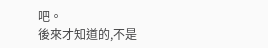吧。
後來才知道的,不是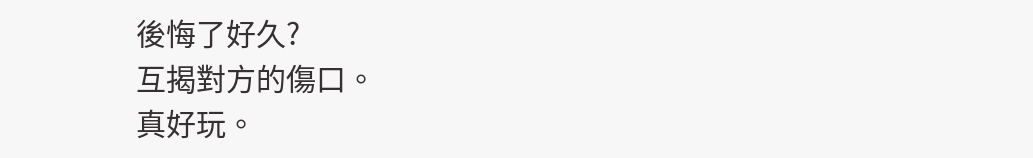後悔了好久?
互揭對方的傷口。
真好玩。